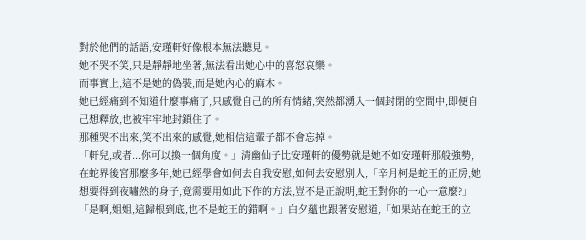對於他們的話語,安瑾軒好像根本無法聽見。
她不哭不笑,只是靜靜地坐著,無法看出她心中的喜怒哀樂。
而事實上,這不是她的偽裝,而是她內心的麻木。
她已經痛到不知道什麼事痛了,只感覺自己的所有情緒,突然都湧入一個封閉的空間中,即便自己想釋放,也被牢牢地封鎖住了。
那種哭不出來,笑不出來的感覺,她相信這輩子都不會忘掉。
「軒兒,或者...你可以換一個角度。」清幽仙子比安瑾軒的優勢就是她不如安瑾軒那般強勢,在蛇界後宮那麼多年,她已經學會如何去自我安慰,如何去安慰別人,「辛月柯是蛇王的正房,她想要得到夜嘯然的身子,竟需要用如此下作的方法,豈不是正說明,蛇王對你的一心一意麼?」
「是啊,姐姐,這歸根到底,也不是蛇王的錯啊。」白夕蘊也跟著安慰道,「如果站在蛇王的立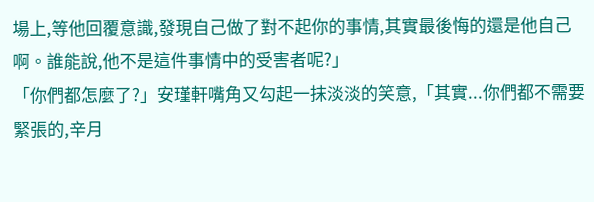場上,等他回覆意識,發現自己做了對不起你的事情,其實最後悔的還是他自己啊。誰能說,他不是這件事情中的受害者呢?」
「你們都怎麼了?」安瑾軒嘴角又勾起一抹淡淡的笑意,「其實...你們都不需要緊張的,辛月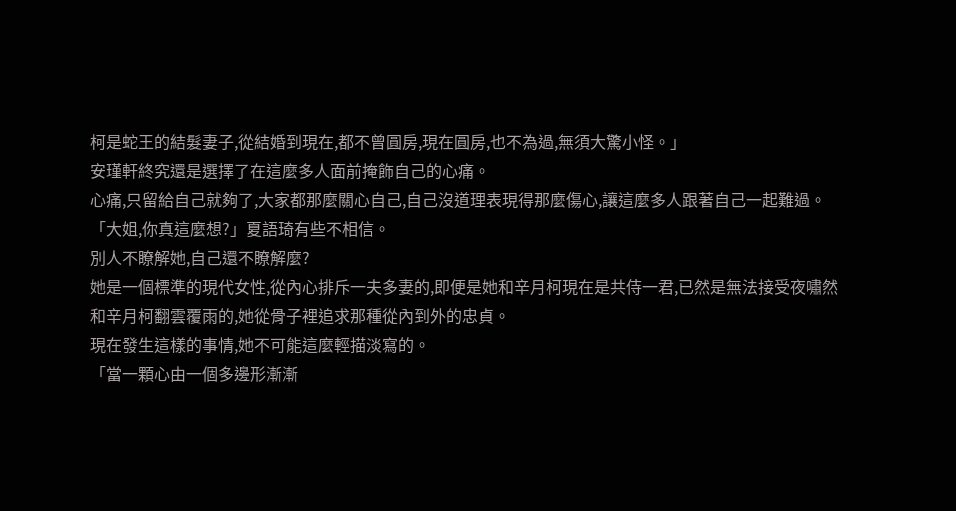柯是蛇王的結髮妻子,從結婚到現在,都不曾圓房,現在圓房,也不為過,無須大驚小怪。」
安瑾軒終究還是選擇了在這麼多人面前掩飾自己的心痛。
心痛,只留給自己就夠了,大家都那麼關心自己,自己沒道理表現得那麼傷心,讓這麼多人跟著自己一起難過。
「大姐,你真這麼想?」夏語琦有些不相信。
別人不瞭解她,自己還不瞭解麼?
她是一個標準的現代女性,從內心排斥一夫多妻的,即便是她和辛月柯現在是共侍一君,已然是無法接受夜嘯然和辛月柯翻雲覆雨的,她從骨子裡追求那種從內到外的忠貞。
現在發生這樣的事情,她不可能這麼輕描淡寫的。
「當一顆心由一個多邊形漸漸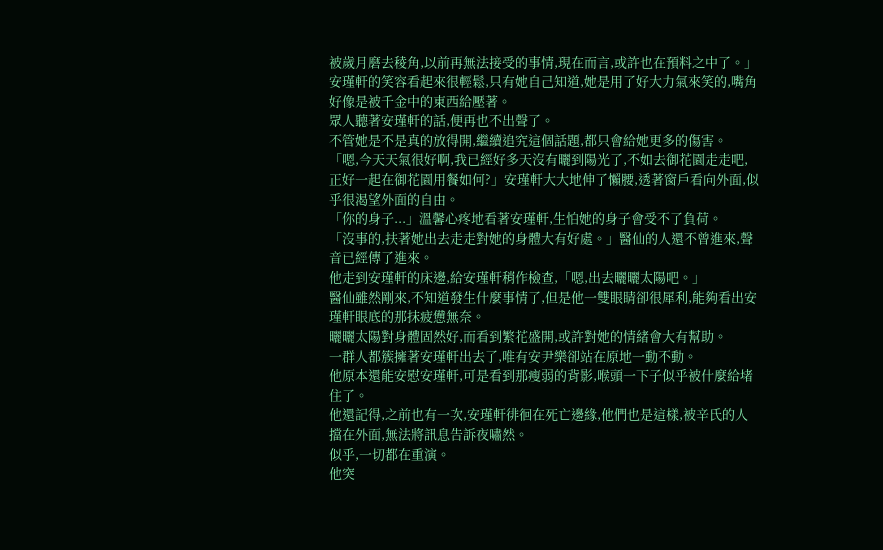被歲月磨去稜角,以前再無法接受的事情,現在而言,或許也在預料之中了。」安瑾軒的笑容看起來很輕鬆,只有她自己知道,她是用了好大力氣來笑的,嘴角好像是被千金中的東西給壓著。
眾人聽著安瑾軒的話,便再也不出聲了。
不管她是不是真的放得開,繼續追究這個話題,都只會給她更多的傷害。
「嗯,今天天氣很好啊,我已經好多天沒有曬到陽光了,不如去御花園走走吧,正好一起在御花園用餐如何?」安瑾軒大大地伸了懶腰,透著窗戶看向外面,似乎很渴望外面的自由。
「你的身子...」溫馨心疼地看著安瑾軒,生怕她的身子會受不了負荷。
「沒事的,扶著她出去走走對她的身體大有好處。」醫仙的人還不曾進來,聲音已經傳了進來。
他走到安瑾軒的床邊,給安瑾軒稍作檢查,「嗯,出去曬曬太陽吧。」
醫仙雖然剛來,不知道發生什麼事情了,但是他一雙眼睛卻很犀利,能夠看出安瑾軒眼底的那抹疲憊無奈。
曬曬太陽對身體固然好,而看到繁花盛開,或許對她的情緒會大有幫助。
一群人都簇擁著安瑾軒出去了,唯有安尹樂卻站在原地一動不動。
他原本還能安慰安瑾軒,可是看到那瘦弱的背影,喉頭一下子似乎被什麼給堵住了。
他還記得,之前也有一次,安瑾軒徘徊在死亡邊緣,他們也是這樣,被辛氏的人擋在外面,無法將訊息告訴夜嘯然。
似乎,一切都在重演。
他突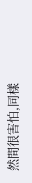然間很害怕,同樣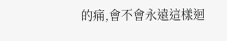的痛,會不會永遠這樣迴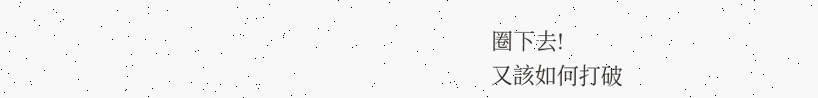圈下去!
又該如何打破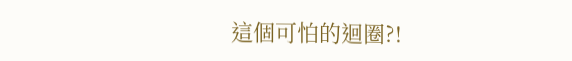這個可怕的迴圈?!